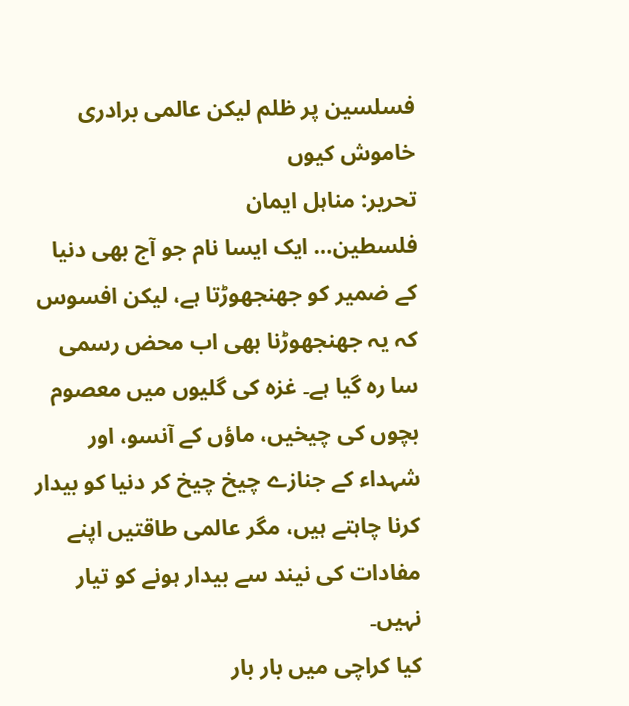فسلسین پر ظلم لیکن عالمی برادری خاموش کیوں
تحریر: مناہل ايمان
فلسطین… ایک ایسا نام جو آج بھی دنیا کے ضمیر کو جھنجھوڑتا ہے، لیکن افسوس کہ یہ جھنجھوڑنا بھی اب محض رسمی سا رہ گیا ہے۔ غزہ کی گلیوں میں معصوم بچوں کی چیخیں، ماؤں کے آنسو، اور شہداء کے جنازے چیخ چیخ کر دنیا کو بیدار کرنا چاہتے ہیں، مگر عالمی طاقتیں اپنے مفادات کی نیند سے بیدار ہونے کو تیار نہیں۔
کیا کراچی میں بار بار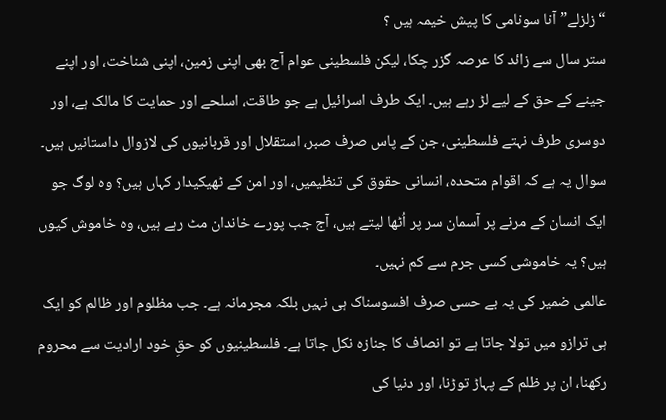“زلزلے”آنا سونامی کا پیش خیمہ ہیں ؟
ستر سال سے زائد کا عرصہ گزر چکا، لیکن فلسطینی عوام آج بھی اپنی زمین، اپنی شناخت، اور اپنے جینے کے حق کے لیے لڑ رہے ہیں۔ ایک طرف اسرائیل ہے جو طاقت، اسلحے اور حمایت کا مالک ہے، اور دوسری طرف نہتے فلسطینی، جن کے پاس صرف صبر، استقلال اور قربانیوں کی لازوال داستانیں ہیں۔
سوال یہ ہے کہ اقوام متحدہ، انسانی حقوق کی تنظیمیں، اور امن کے ٹھیکیدار کہاں ہیں؟ وہ لوگ جو ایک انسان کے مرنے پر آسمان سر پر اُٹھا لیتے ہیں، آج جب پورے خاندان مٹ رہے ہیں، وہ خاموش کیوں ہیں؟ یہ خاموشی کسی جرم سے کم نہیں۔
عالمی ضمیر کی یہ بے حسی صرف افسوسناک ہی نہیں بلکہ مجرمانہ ہے۔ جب مظلوم اور ظالم کو ایک ہی ترازو میں تولا جاتا ہے تو انصاف کا جنازہ نکل جاتا ہے۔ فلسطینیوں کو حقِ خود ارادیت سے محروم رکھنا، ان پر ظلم کے پہاڑ توڑنا، اور دنیا کی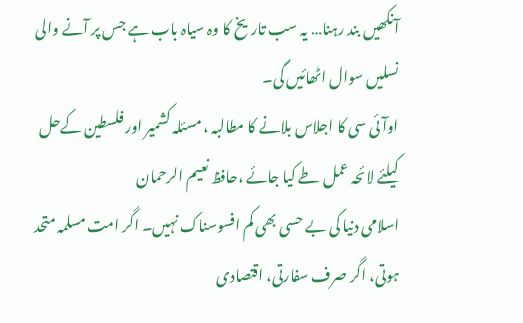آنکھیں بند رہنا… یہ سب تاریخ کا وہ سیاہ باب ہے جس پر آنے والی نسلیں سوال اٹھائیں گی۔
اوآئی سی کا اجلاس بلانے کا مطالبہ ، مسئلہ کشمیر اور فلسطین کےحل کیلئے لائحہ عمل طے کیا جائے ،حافظ نعیم الرحمان
اسلامی دنیا کی بے حسی بھی کم افسوسناک نہیں۔ اگر امت مسلمہ متحد ہوتی، اگر صرف سفارتی، اقتصادی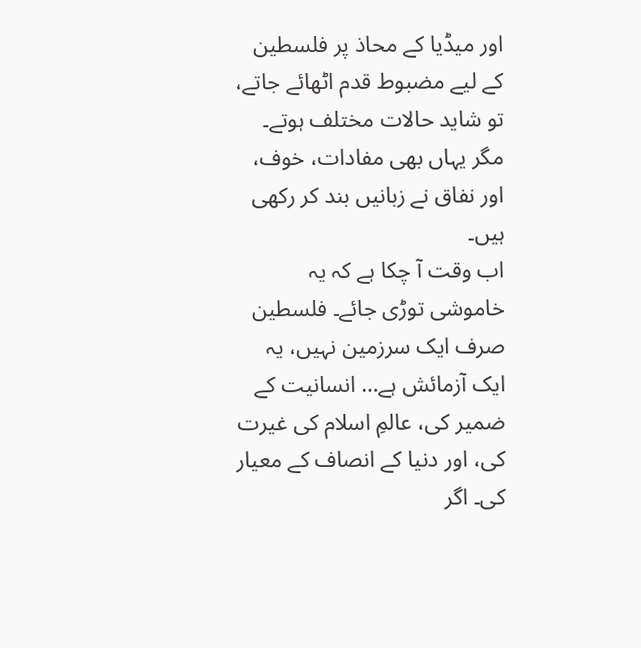اور میڈیا کے محاذ پر فلسطین کے لیے مضبوط قدم اٹھائے جاتے، تو شاید حالات مختلف ہوتے۔ مگر یہاں بھی مفادات، خوف، اور نفاق نے زبانیں بند کر رکھی ہیں۔
اب وقت آ چکا ہے کہ یہ خاموشی توڑی جائے۔ فلسطین صرف ایک سرزمین نہیں، یہ ایک آزمائش ہے… انسانیت کے ضمیر کی، عالمِ اسلام کی غیرت کی، اور دنیا کے انصاف کے معیار کی۔ اگر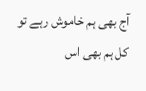آج بھی ہم خاموش رہے تو کل ہم بھی اس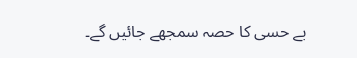بے حسی کا حصہ سمجھے جائیں گے۔